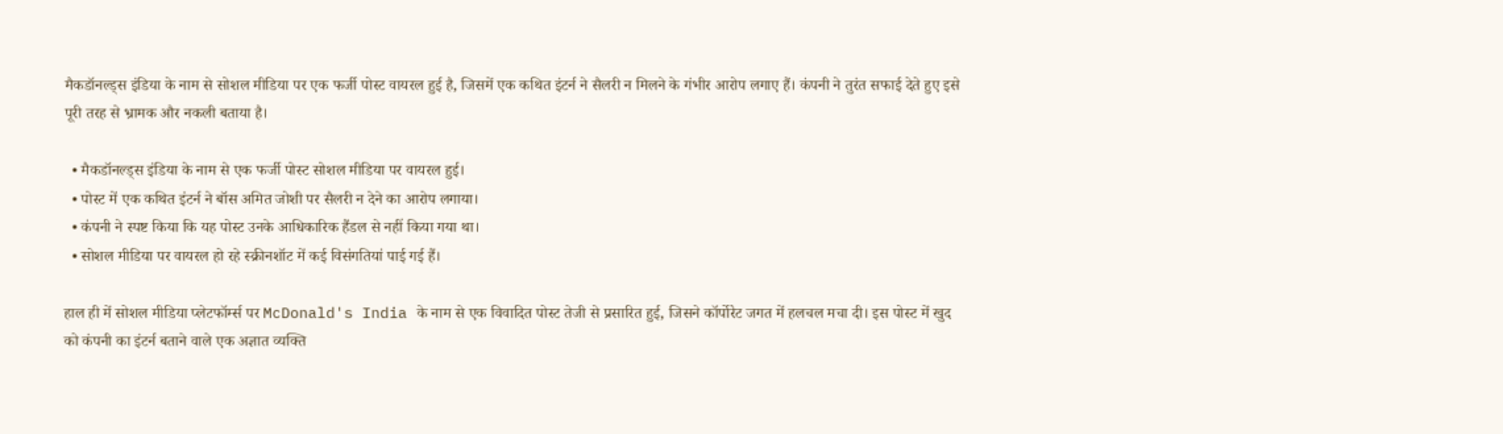मैकडॉनल्ड्स इंडिया के नाम से सोशल मीडिया पर एक फर्जी पोस्ट वायरल हुई है, जिसमें एक कथित इंटर्न ने सैलरी न मिलने के गंभीर आरोप लगाए हैं। कंपनी ने तुरंत सफाई देते हुए इसे पूरी तरह से भ्रामक और नकली बताया है।

  • मैकडॉनल्ड्स इंडिया के नाम से एक फर्जी पोस्ट सोशल मीडिया पर वायरल हुई।
  • पोस्ट में एक कथित इंटर्न ने बॉस अमित जोशी पर सैलरी न देने का आरोप लगाया।
  • कंपनी ने स्पष्ट किया कि यह पोस्ट उनके आधिकारिक हैंडल से नहीं किया गया था।
  • सोशल मीडिया पर वायरल हो रहे स्क्रीनशॉट में कई विसंगतियां पाई गई हैं।

हाल ही में सोशल मीडिया प्लेटफॉर्म्स पर McDonald's India के नाम से एक विवादित पोस्ट तेजी से प्रसारित हुई, जिसने कॉर्पोरेट जगत में हलचल मचा दी। इस पोस्ट में खुद को कंपनी का इंटर्न बताने वाले एक अज्ञात व्यक्ति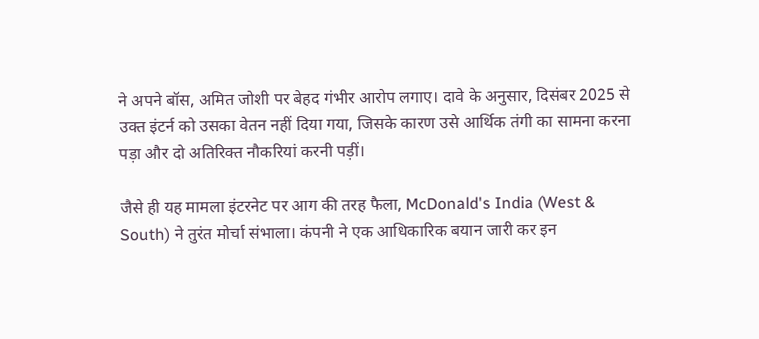ने अपने बॉस, अमित जोशी पर बेहद गंभीर आरोप लगाए। दावे के अनुसार, दिसंबर 2025 से उक्त इंटर्न को उसका वेतन नहीं दिया गया, जिसके कारण उसे आर्थिक तंगी का सामना करना पड़ा और दो अतिरिक्त नौकरियां करनी पड़ीं।

जैसे ही यह मामला इंटरनेट पर आग की तरह फैला, McDonald's India (West & South) ने तुरंत मोर्चा संभाला। कंपनी ने एक आधिकारिक बयान जारी कर इन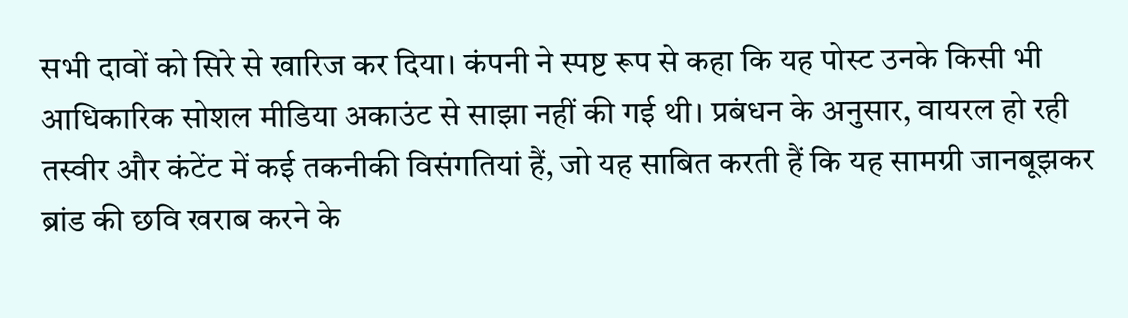सभी दावों को सिरे से खारिज कर दिया। कंपनी ने स्पष्ट रूप से कहा कि यह पोस्ट उनके किसी भी आधिकारिक सोशल मीडिया अकाउंट से साझा नहीं की गई थी। प्रबंधन के अनुसार, वायरल हो रही तस्वीर और कंटेंट में कई तकनीकी विसंगतियां हैं, जो यह साबित करती हैं कि यह सामग्री जानबूझकर ब्रांड की छवि खराब करने के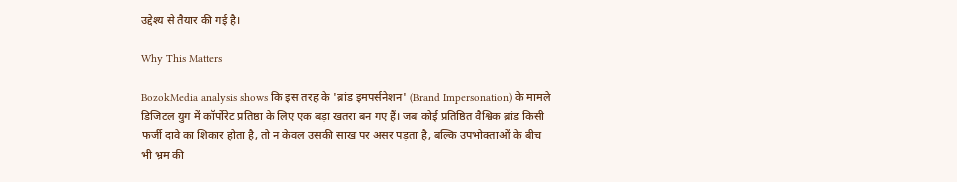उद्देश्य से तैयार की गई है।

Why This Matters

BozokMedia analysis shows कि इस तरह के 'ब्रांड इमपर्सनेशन' (Brand Impersonation) के मामले डिजिटल युग में कॉर्पोरेट प्रतिष्ठा के लिए एक बड़ा खतरा बन गए हैं। जब कोई प्रतिष्ठित वैश्विक ब्रांड किसी फर्जी दावे का शिकार होता है, तो न केवल उसकी साख पर असर पड़ता है, बल्कि उपभोक्ताओं के बीच भी भ्रम की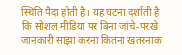स्थिति पैदा होती है। यह घटना दर्शाती है कि सोशल मीडिया पर बिना जांचे-परखे जानकारी साझा करना कितना खतरनाक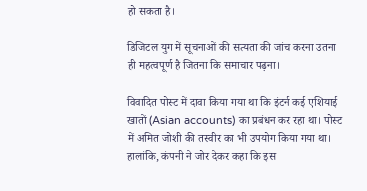हो सकता है।

डिजिटल युग में सूचनाओं की सत्यता की जांच करना उतना ही महत्वपूर्ण है जितना कि समाचार पढ़ना।

विवादित पोस्ट में दावा किया गया था कि इंटर्न कई एशियाई खातों (Asian accounts) का प्रबंधन कर रहा था। पोस्ट में अमित जोशी की तस्वीर का भी उपयोग किया गया था। हालांकि, कंपनी ने जोर देकर कहा कि इस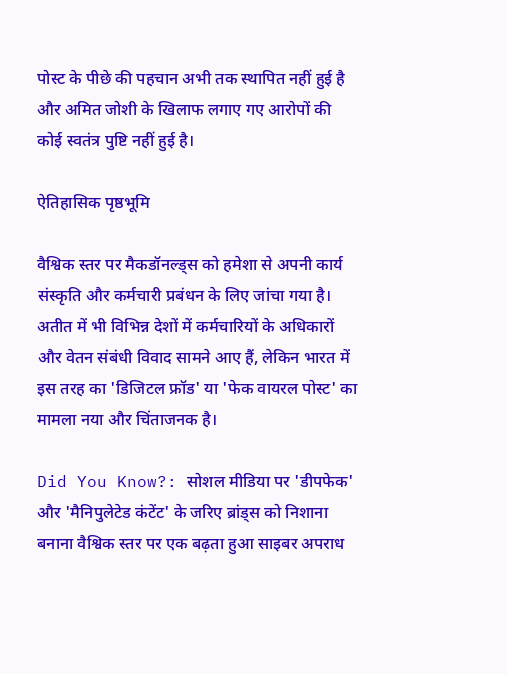पोस्ट के पीछे की पहचान अभी तक स्थापित नहीं हुई है और अमित जोशी के खिलाफ लगाए गए आरोपों की कोई स्वतंत्र पुष्टि नहीं हुई है।

ऐतिहासिक पृष्ठभूमि

वैश्विक स्तर पर मैकडॉनल्ड्स को हमेशा से अपनी कार्य संस्कृति और कर्मचारी प्रबंधन के लिए जांचा गया है। अतीत में भी विभिन्न देशों में कर्मचारियों के अधिकारों और वेतन संबंधी विवाद सामने आए हैं, लेकिन भारत में इस तरह का 'डिजिटल फ्रॉड' या 'फेक वायरल पोस्ट' का मामला नया और चिंताजनक है।

Did You Know?: सोशल मीडिया पर 'डीपफेक' और 'मैनिपुलेटेड कंटेंट' के जरिए ब्रांड्स को निशाना बनाना वैश्विक स्तर पर एक बढ़ता हुआ साइबर अपराध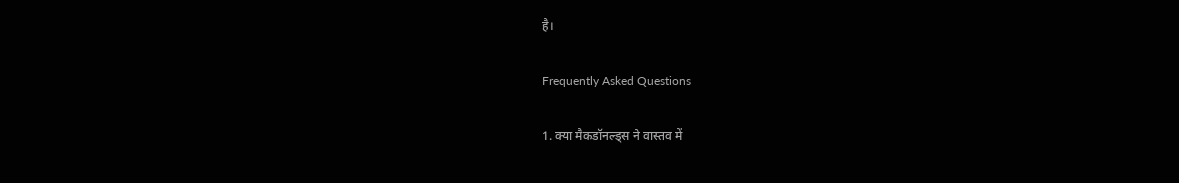है।

Frequently Asked Questions

1. क्या मैकडॉनल्ड्स ने वास्तव में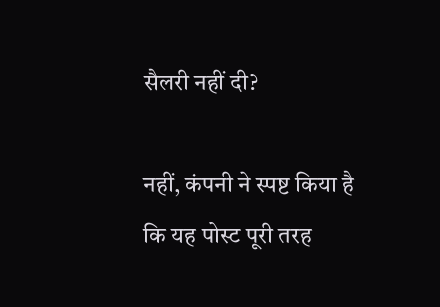सैलरी नहीं दी?

नहीं, कंपनी ने स्पष्ट किया है कि यह पोस्ट पूरी तरह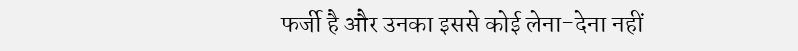फर्जी है और उनका इससे कोई लेना-देना नहीं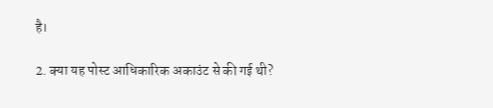है।

2. क्या यह पोस्ट आधिकारिक अकाउंट से की गई थी?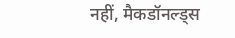नहीं, मैकडॉनल्ड्स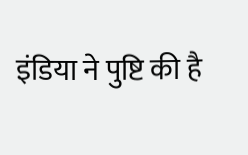इंडिया ने पुष्टि की है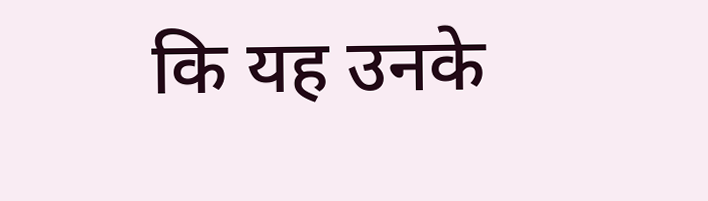कि यह उनके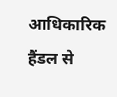आधिकारिक हैंडल से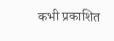कभी प्रकाशित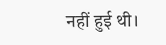नहीं हुई थी।